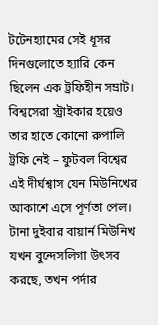টটেনহ্যামের সেই ধূসর দিনগুলোতে হ্যারি কেন ছিলেন এক ট্রফিহীন সম্রাট। বিশ্বসেরা স্ট্রাইকার হয়েও তার হাতে কোনো রুপালি ট্রফি নেই – ফুটবল বিশ্বের এই দীর্ঘশ্বাস যেন মিউনিখের আকাশে এসে পূর্ণতা পেল। টানা দুইবার বায়ার্ন মিউনিখ যখন বুন্দেসলিগা উৎসব করছে, তখন পর্দার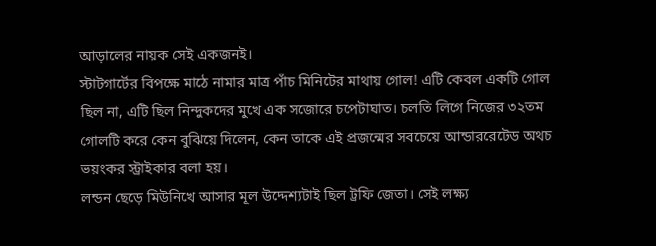আড়ালের নায়ক সেই একজনই।
স্টাটগার্টের বিপক্ষে মাঠে নামার মাত্র পাঁচ মিনিটের মাথায় গোল! এটি কেবল একটি গোল ছিল না, এটি ছিল নিন্দুকদের মুখে এক সজোরে চপেটাঘাত। চলতি লিগে নিজের ৩২তম গোলটি করে কেন বুঝিয়ে দিলেন, কেন তাকে এই প্রজন্মের সবচেয়ে আন্ডাররেটেড অথচ ভয়ংকর স্ট্রাইকার বলা হয়।
লন্ডন ছেড়ে মিউনিখে আসার মূল উদ্দেশ্যটাই ছিল ট্রফি জেতা। সেই লক্ষ্য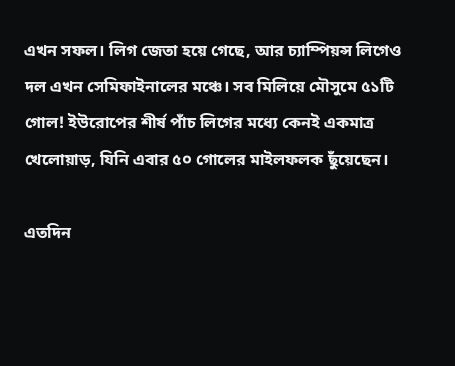এখন সফল। লিগ জেতা হয়ে গেছে, আর চ্যাম্পিয়ন্স লিগেও দল এখন সেমিফাইনালের মঞ্চে। সব মিলিয়ে মৌসুমে ৫১টি গোল! ইউরোপের শীর্ষ পাঁচ লিগের মধ্যে কেনই একমাত্র খেলোয়াড়, যিনি এবার ৫০ গোলের মাইলফলক ছুঁয়েছেন।

এতদিন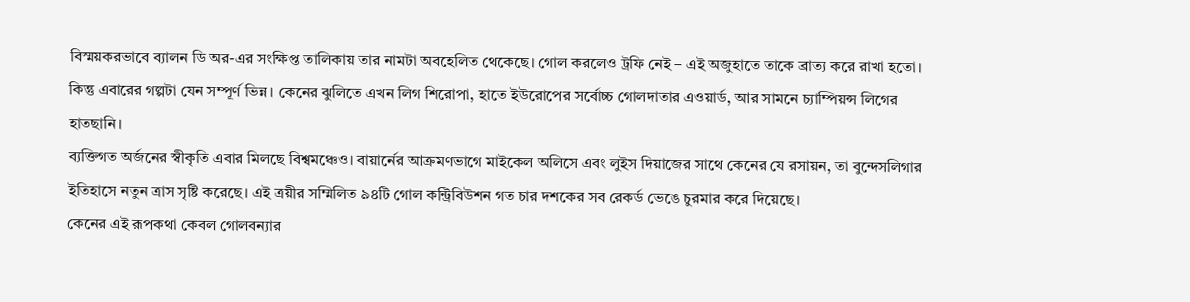বিস্ময়করভাবে ব্যালন ডি অর-এর সংক্ষিপ্ত তালিকায় তার নামটা অবহেলিত থেকেছে। গোল করলেও ট্রফি নেই – এই অজুহাতে তাকে ব্রাত্য করে রাখা হতো। কিন্তু এবারের গল্পটা যেন সম্পূর্ণ ভিন্ন। কেনের ঝুলিতে এখন লিগ শিরোপা, হাতে ইউরোপের সর্বোচ্চ গোলদাতার এওয়ার্ড, আর সামনে চ্যাম্পিয়ন্স লিগের হাতছানি।
ব্যক্তিগত অর্জনের স্বীকৃতি এবার মিলছে বিশ্বমঞ্চেও। বায়ার্নের আক্রমণভাগে মাইকেল অলিসে এবং লুইস দিয়াজের সাথে কেনের যে রসায়ন, তা বুন্দেসলিগার ইতিহাসে নতুন ত্রাস সৃষ্টি করেছে। এই ত্রয়ীর সম্মিলিত ৯৪টি গোল কন্ট্রিবিউশন গত চার দশকের সব রেকর্ড ভেঙে চুরমার করে দিয়েছে।
কেনের এই রূপকথা কেবল গোলবন্যার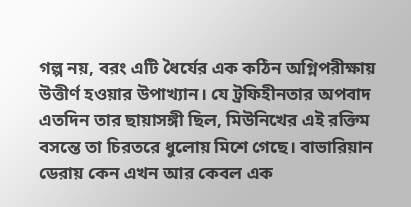গল্প নয়, বরং এটি ধৈর্যের এক কঠিন অগ্নিপরীক্ষায় উত্তীর্ণ হওয়ার উপাখ্যান। যে ট্রফিহীনতার অপবাদ এতদিন তার ছায়াসঙ্গী ছিল, মিউনিখের এই রক্তিম বসন্তে তা চিরতরে ধুলোয় মিশে গেছে। বাভারিয়ান ডেরায় কেন এখন আর কেবল এক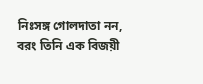নিঃসঙ্গ গোলদাতা নন, বরং তিনি এক বিজয়ী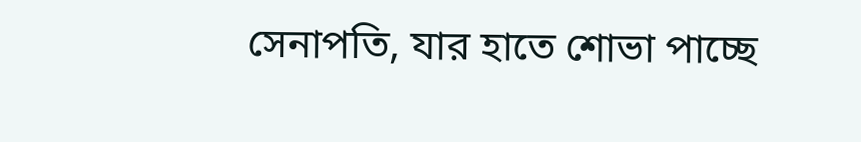সেনাপতি, যার হাতে শোভা পাচ্ছে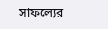সাফল্যের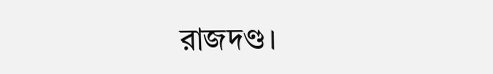রাজদণ্ড।